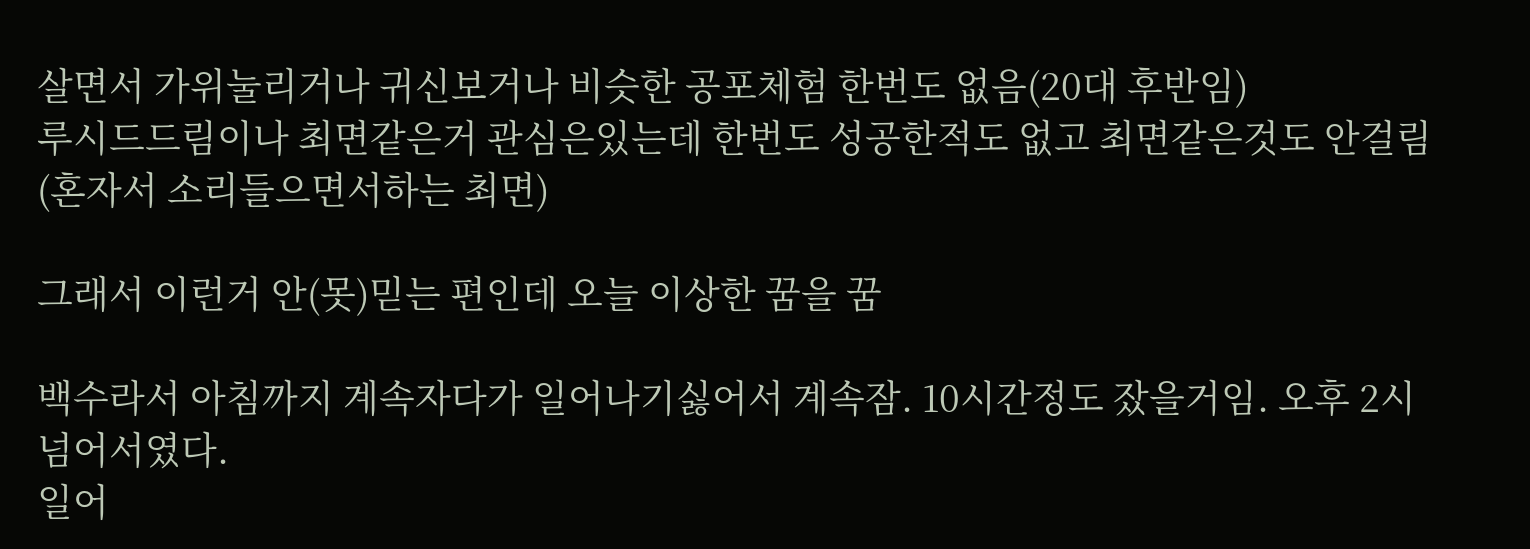살면서 가위눌리거나 귀신보거나 비슷한 공포체험 한번도 없음(20대 후반임)
루시드드림이나 최면같은거 관심은있는데 한번도 성공한적도 없고 최면같은것도 안걸림(혼자서 소리들으면서하는 최면)

그래서 이런거 안(못)믿는 편인데 오늘 이상한 꿈을 꿈

백수라서 아침까지 계속자다가 일어나기싫어서 계속잠. 10시간정도 잤을거임. 오후 2시 넘어서였다.
일어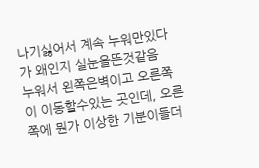나기싫어서 계속 누워만있다가 왜인지 실눈을뜬것같음
누워서 왼쪽은벽이고 오른쪽이 이동할수있는 곳인데, 오른쪽에 뭔가 이상한 기분이들더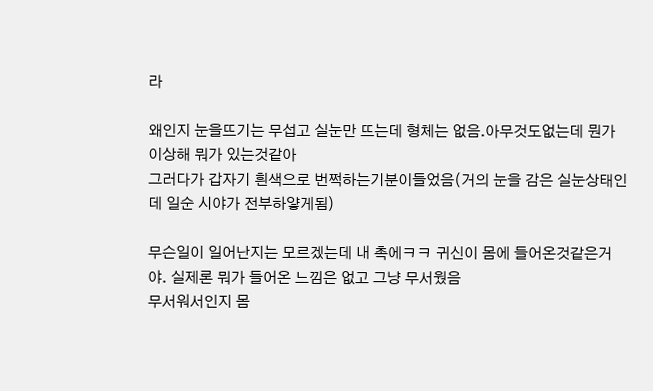라

왜인지 눈을뜨기는 무섭고 실눈만 뜨는데 형체는 없음.아무것도없는데 뭔가 이상해 뭐가 있는것같아
그러다가 갑자기 흰색으로 번쩍하는기분이들었음(거의 눈을 감은 실눈상태인데 일순 시야가 전부하얗게됨)

무슨일이 일어난지는 모르겠는데 내 촉에ㅋㅋ 귀신이 몸에 들어온것같은거야. 실제론 뭐가 들어온 느낌은 없고 그냥 무서웠음
무서워서인지 몸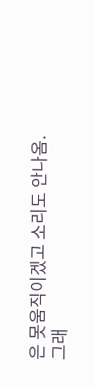은 못움직이겠고 소리도 안나옴.
그래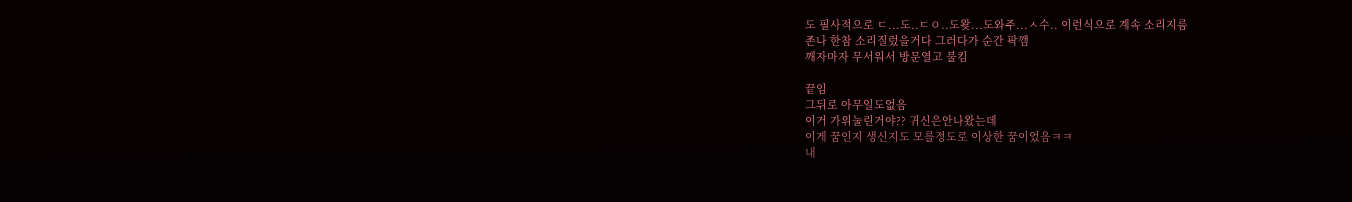도 필사적으로 ㄷ...도..ㄷㅇ..도왖...도와주...ㅅ수.. 이런식으로 계속 소리지름
존나 한참 소리질렀을거다 그러다가 순간 팍깸
깨자마자 무서워서 방문열고 불킴

끝임
그뒤로 아무일도없음
이거 가위눌린거야?? 귀신은안나왔는데
이게 꿈인지 생신지도 모를정도로 이상한 꿈이었음ㅋㅋ
내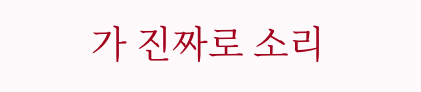가 진짜로 소리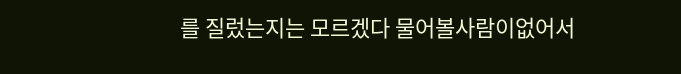를 질렀는지는 모르겠다 물어볼사람이없어서